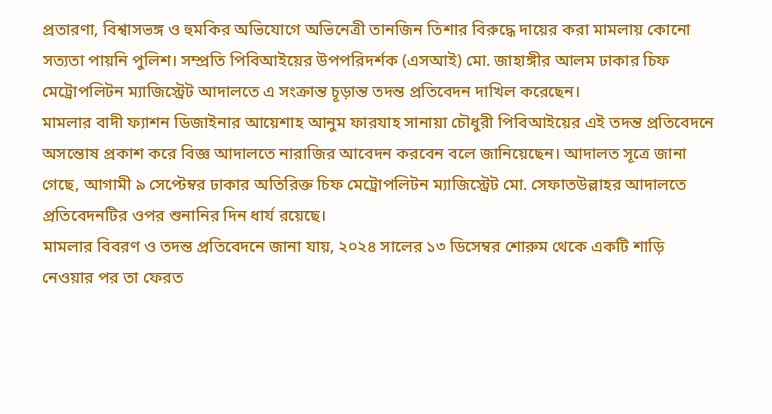প্রতারণা, বিশ্বাসভঙ্গ ও হুমকির অভিযোগে অভিনেত্রী তানজিন তিশার বিরুদ্ধে দায়ের করা মামলায় কোনো সত্যতা পায়নি পুলিশ। সম্প্রতি পিবিআইয়ের উপপরিদর্শক (এসআই) মো. জাহাঙ্গীর আলম ঢাকার চিফ মেট্রোপলিটন ম্যাজিস্ট্রেট আদালতে এ সংক্রান্ত চূড়ান্ত তদন্ত প্রতিবেদন দাখিল করেছেন।
মামলার বাদী ফ্যাশন ডিজাইনার আয়েশাহ আনুম ফারযাহ সানায়া চৌধুরী পিবিআইয়ের এই তদন্ত প্রতিবেদনে অসন্তোষ প্রকাশ করে বিজ্ঞ আদালতে নারাজির আবেদন করবেন বলে জানিয়েছেন। আদালত সূত্রে জানা গেছে, আগামী ৯ সেপ্টেম্বর ঢাকার অতিরিক্ত চিফ মেট্রোপলিটন ম্যাজিস্ট্রেট মো. সেফাতউল্লাহর আদালতে প্রতিবেদনটির ওপর শুনানির দিন ধার্য রয়েছে।
মামলার বিবরণ ও তদন্ত প্রতিবেদনে জানা যায়, ২০২৪ সালের ১৩ ডিসেম্বর শোরুম থেকে একটি শাড়ি নেওয়ার পর তা ফেরত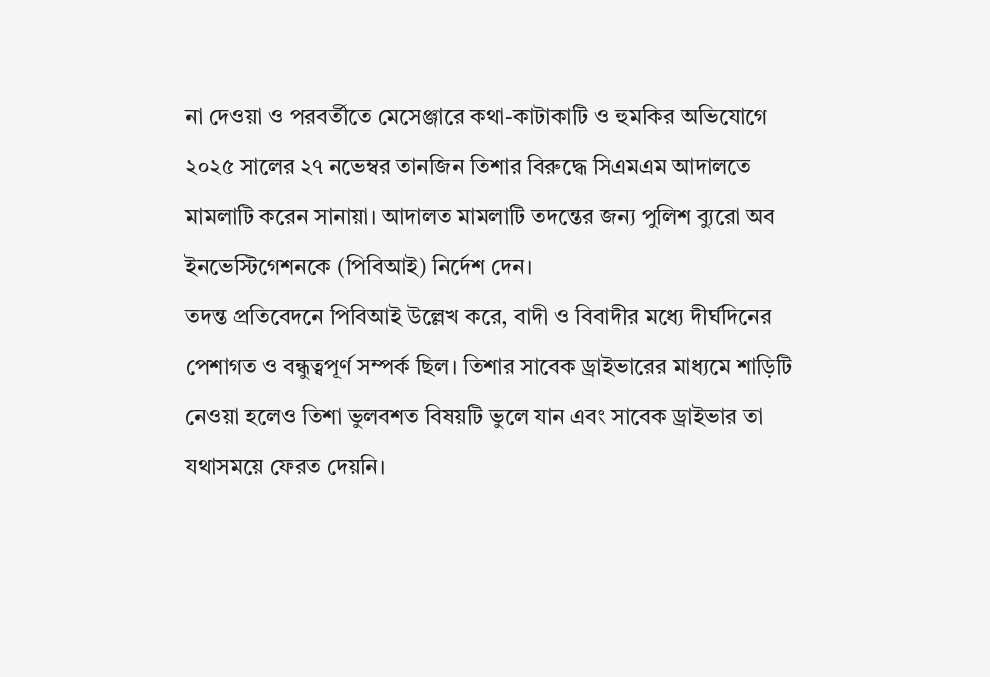না দেওয়া ও পরবর্তীতে মেসেঞ্জারে কথা-কাটাকাটি ও হুমকির অভিযোগে ২০২৫ সালের ২৭ নভেম্বর তানজিন তিশার বিরুদ্ধে সিএমএম আদালতে মামলাটি করেন সানায়া। আদালত মামলাটি তদন্তের জন্য পুলিশ ব্যুরো অব ইনভেস্টিগেশনকে (পিবিআই) নির্দেশ দেন।
তদন্ত প্রতিবেদনে পিবিআই উল্লেখ করে, বাদী ও বিবাদীর মধ্যে দীর্ঘদিনের পেশাগত ও বন্ধুত্বপূর্ণ সম্পর্ক ছিল। তিশার সাবেক ড্রাইভারের মাধ্যমে শাড়িটি নেওয়া হলেও তিশা ভুলবশত বিষয়টি ভুলে যান এবং সাবেক ড্রাইভার তা যথাসময়ে ফেরত দেয়নি।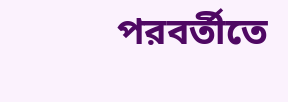পরবর্তীতে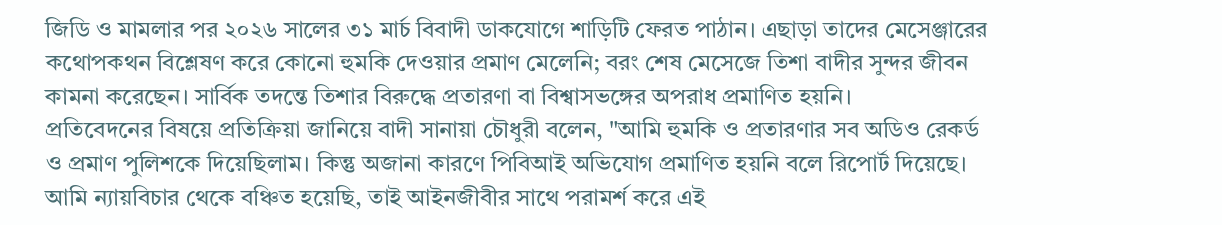জিডি ও মামলার পর ২০২৬ সালের ৩১ মার্চ বিবাদী ডাকযোগে শাড়িটি ফেরত পাঠান। এছাড়া তাদের মেসেঞ্জারের কথোপকথন বিশ্লেষণ করে কোনো হুমকি দেওয়ার প্রমাণ মেলেনি; বরং শেষ মেসেজে তিশা বাদীর সুন্দর জীবন কামনা করেছেন। সার্বিক তদন্তে তিশার বিরুদ্ধে প্রতারণা বা বিশ্বাসভঙ্গের অপরাধ প্রমাণিত হয়নি।
প্রতিবেদনের বিষয়ে প্রতিক্রিয়া জানিয়ে বাদী সানায়া চৌধুরী বলেন, "আমি হুমকি ও প্রতারণার সব অডিও রেকর্ড ও প্রমাণ পুলিশকে দিয়েছিলাম। কিন্তু অজানা কারণে পিবিআই অভিযোগ প্রমাণিত হয়নি বলে রিপোর্ট দিয়েছে। আমি ন্যায়বিচার থেকে বঞ্চিত হয়েছি, তাই আইনজীবীর সাথে পরামর্শ করে এই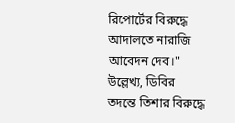রিপোর্টের বিরুদ্ধে আদালতে নারাজি আবেদন দেব।"
উল্লেখ্য, ডিবির তদন্তে তিশার বিরুদ্ধে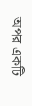অপর একটি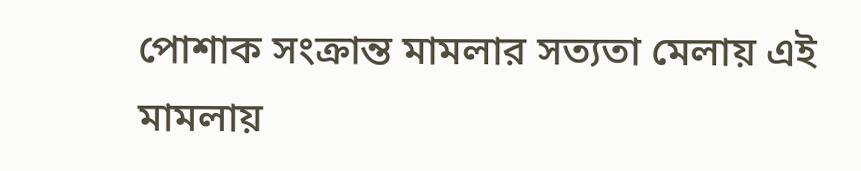পোশাক সংক্রান্ত মামলার সত্যতা মেলায় এই মামলায়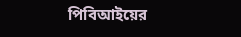পিবিআইয়ের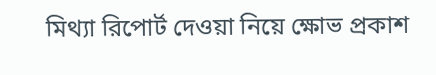মিথ্যা রিপোর্ট দেওয়া নিয়ে ক্ষোভ প্রকাশ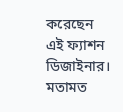করেছেন এই ফ্যাশন ডিজাইনার।
মতামত